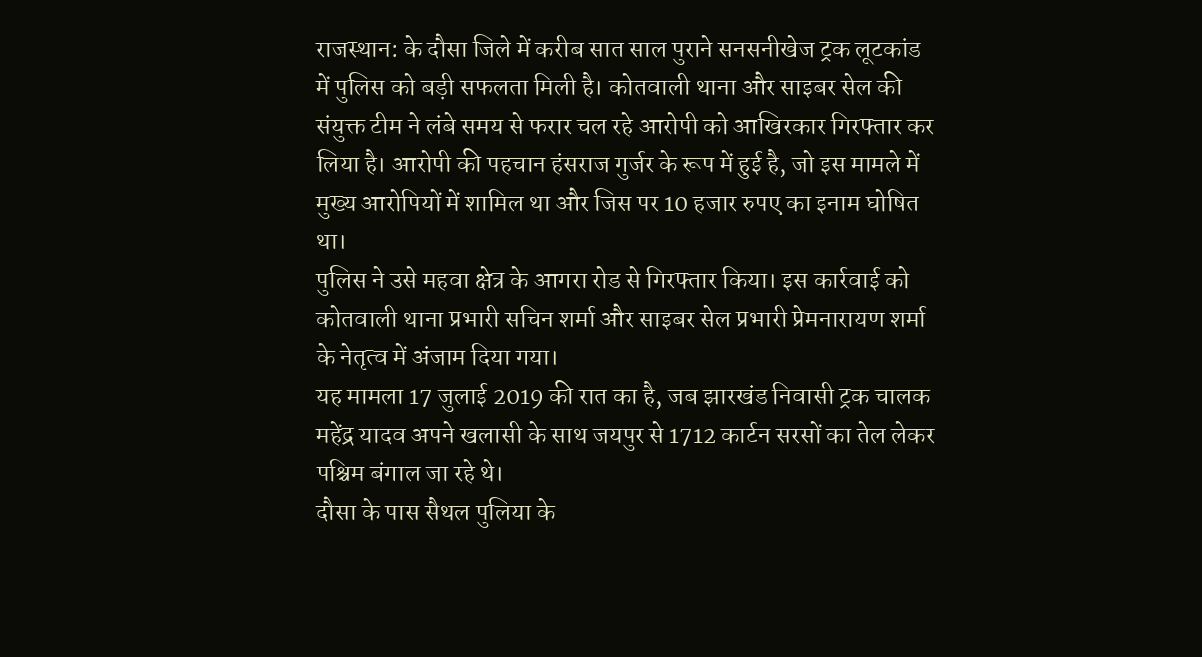राजस्थान: के दौसा जिले में करीब सात साल पुराने सनसनीखेज ट्रक लूटकांड में पुलिस को बड़ी सफलता मिली है। कोतवाली थाना और साइबर सेल की संयुक्त टीम ने लंबे समय से फरार चल रहे आरोपी को आखिरकार गिरफ्तार कर लिया है। आरोपी की पहचान हंसराज गुर्जर के रूप में हुई है, जो इस मामले में मुख्य आरोपियों में शामिल था और जिस पर 10 हजार रुपए का इनाम घोषित था।
पुलिस ने उसे महवा क्षेत्र के आगरा रोड से गिरफ्तार किया। इस कार्रवाई को कोतवाली थाना प्रभारी सचिन शर्मा और साइबर सेल प्रभारी प्रेमनारायण शर्मा के नेतृत्व में अंजाम दिया गया।
यह मामला 17 जुलाई 2019 की रात का है, जब झारखंड निवासी ट्रक चालक महेंद्र यादव अपने खलासी के साथ जयपुर से 1712 कार्टन सरसों का तेल लेकर पश्चिम बंगाल जा रहे थे।
दौसा के पास सैथल पुलिया के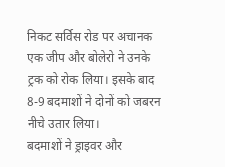निकट सर्विस रोड पर अचानक एक जीप और बोलेरो ने उनके ट्रक को रोक लिया। इसके बाद 8-9 बदमाशों ने दोनों को जबरन नीचे उतार लिया।
बदमाशों ने ड्राइवर और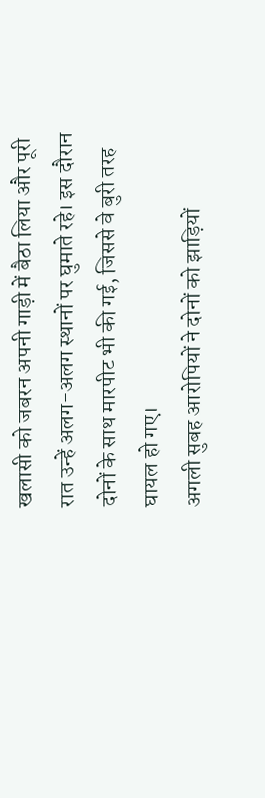खलासी को जबरन अपनी गाड़ी में बैठा लिया और पूरी रात उन्हें अलग-अलग स्थानों पर घुमाते रहे। इस दौरान दोनों के साथ मारपीट भी की गई, जिससे वे बुरी तरह घायल हो गए।
अगली सुबह आरोपियों ने दोनों को झाड़ियों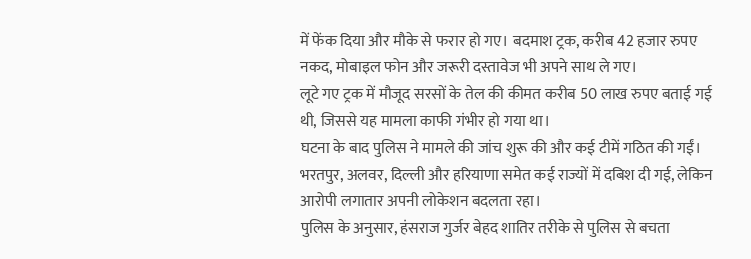में फेंक दिया और मौके से फरार हो गए। बदमाश ट्रक, करीब 42 हजार रुपए नकद, मोबाइल फोन और जरूरी दस्तावेज भी अपने साथ ले गए।
लूटे गए ट्रक में मौजूद सरसों के तेल की कीमत करीब 50 लाख रुपए बताई गई थी, जिससे यह मामला काफी गंभीर हो गया था।
घटना के बाद पुलिस ने मामले की जांच शुरू की और कई टीमें गठित की गईं। भरतपुर, अलवर, दिल्ली और हरियाणा समेत कई राज्यों में दबिश दी गई, लेकिन आरोपी लगातार अपनी लोकेशन बदलता रहा।
पुलिस के अनुसार, हंसराज गुर्जर बेहद शातिर तरीके से पुलिस से बचता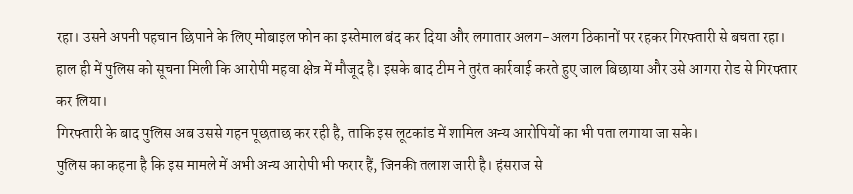रहा। उसने अपनी पहचान छिपाने के लिए मोबाइल फोन का इस्तेमाल बंद कर दिया और लगातार अलग-अलग ठिकानों पर रहकर गिरफ्तारी से बचता रहा।
हाल ही में पुलिस को सूचना मिली कि आरोपी महवा क्षेत्र में मौजूद है। इसके बाद टीम ने तुरंत कार्रवाई करते हुए जाल बिछाया और उसे आगरा रोड से गिरफ्तार कर लिया।
गिरफ्तारी के बाद पुलिस अब उससे गहन पूछताछ कर रही है, ताकि इस लूटकांड में शामिल अन्य आरोपियों का भी पता लगाया जा सके।
पुलिस का कहना है कि इस मामले में अभी अन्य आरोपी भी फरार हैं, जिनकी तलाश जारी है। हंसराज से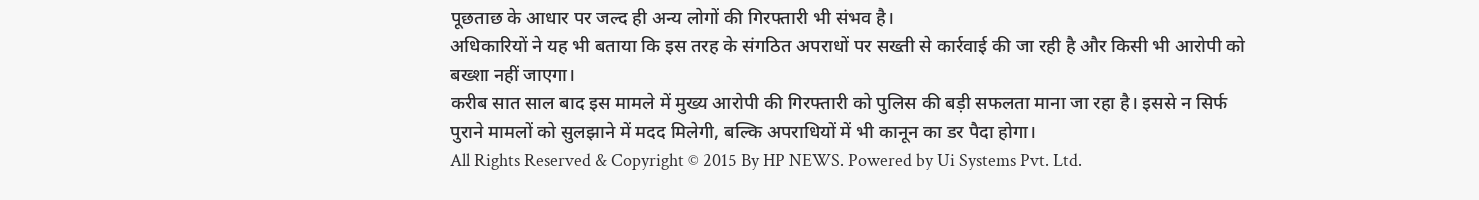पूछताछ के आधार पर जल्द ही अन्य लोगों की गिरफ्तारी भी संभव है।
अधिकारियों ने यह भी बताया कि इस तरह के संगठित अपराधों पर सख्ती से कार्रवाई की जा रही है और किसी भी आरोपी को बख्शा नहीं जाएगा।
करीब सात साल बाद इस मामले में मुख्य आरोपी की गिरफ्तारी को पुलिस की बड़ी सफलता माना जा रहा है। इससे न सिर्फ पुराने मामलों को सुलझाने में मदद मिलेगी, बल्कि अपराधियों में भी कानून का डर पैदा होगा।
All Rights Reserved & Copyright © 2015 By HP NEWS. Powered by Ui Systems Pvt. Ltd.